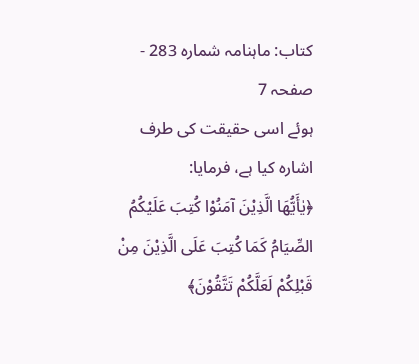کتاب: ماہنامہ شماره 283 - صفحہ 7
ہوئے اسی حقیقت کی طرف اشارہ کیا ہے، فرمایا:
﴿يٰأَيُّهَا الَّذِيْنَ آمَنُوْا كُتِبَ عَلَيْكُمُ الصِّيَامُ كَمَا كُتِبَ عَلَى الَّذِيْنَ مِنْ قَبْلِكُمْ لَعَلَّكُمْ تَتَّقُوْنَ﴾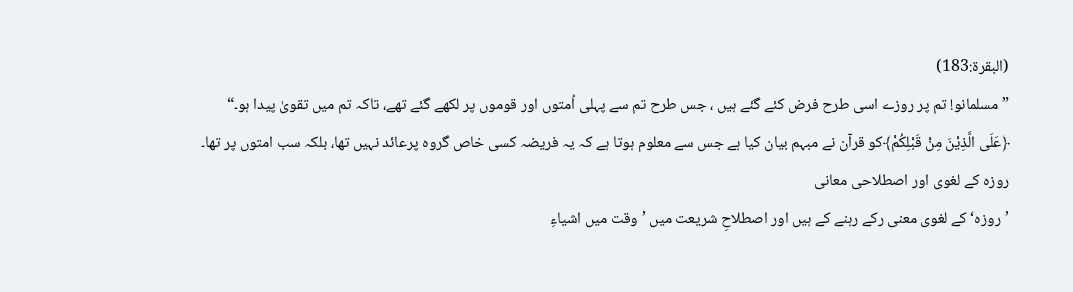(البقرۃ:183)
”مسلمانو! تم پر روزے اسی طرح فرض کئے گئے ہیں ، جس طرح تم سے پہلی اُمتوں اور قوموں پر لکھے گئے تھے، تاکہ تم میں تقویٰ پیدا ہو۔“
﴿عَلَى الَّذِيْنَ مِنْ قَبْلِكُمْ﴾کو قرآن نے مبہم بیان کیا ہے جس سے معلوم ہوتا ہے کہ یہ فریضہ کسی خاص گروہ پرعائد نہیں تھا، بلکہ سب امتوں پر تھا۔
روزہ کے لغوی اور اصطلاحی معانی
’روزہ‘ کے لغوی معنی رکے رہنے کے ہیں اور اصطلاحِ شریعت میں ’وقت میں اشیاءِ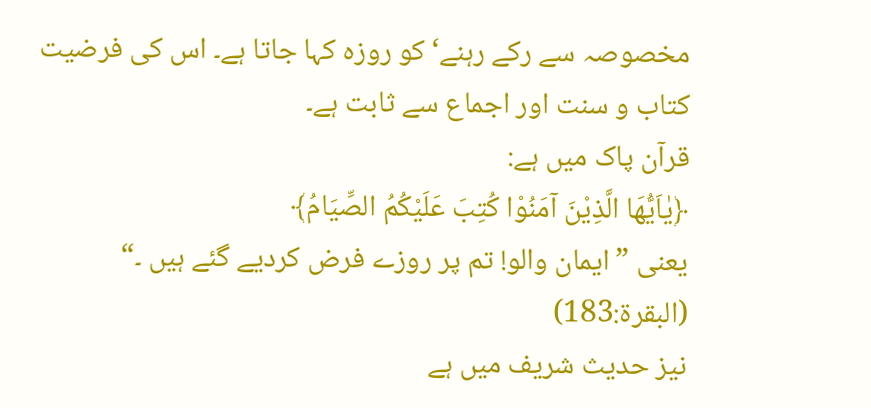مخصوصہ سے رکے رہنے‘ کو روزہ کہا جاتا ہے۔ اس کی فرضیت کتاب و سنت اور اجماع سے ثابت ہے۔
قرآن پاک میں ہے:
﴿يٰاَيُّهَا الَّذِيْنَ آمَنُوْا كُتِبَ عَلَيْكُمُ الصِّيَامُ﴾
یعنی ”ایمان والو! تم پر روزے فرض کردیے گئے ہیں ۔“ (البقرۃ:183)
نیز حدیث شریف میں ہے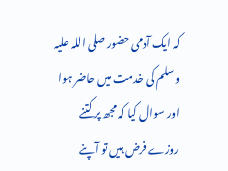کہ ایک آدمی حضور صلی اللہ علیہ وسلم کی خدمت میں حاضر ہوا اور سوال کیا کہ مجھ پر کتنے روزے فرض ہیں تو آپنے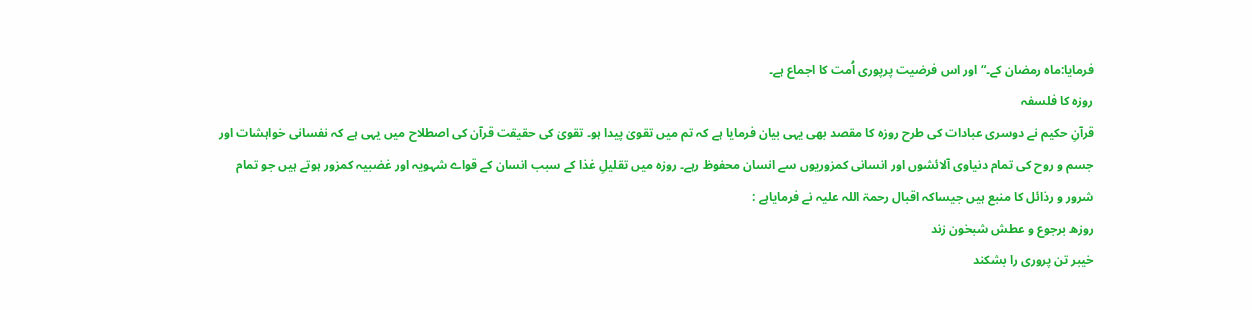فرمایا:ماہ رمضان کے۔“ اور اس فرضیت پرپوری اُمت کا اجماع ہے۔
روزہ کا فلسفہ
قرآنِ حکیم نے دوسری عبادات کی طرح روزہ کا مقصد بھی یہی بیان فرمایا ہے کہ تم میں تقویٰ پیدا ہو۔ تقویٰ کی حقیقت قرآن کی اصطلاح میں یہی ہے کہ نفسانی خواہشات اور جسم و روح کی تمام دنیاوی آلائشوں اور انسانی کمزوریوں سے انسان محفوظ رہے۔ روزہ میں تقلیلِ غذا کے سبب انسان کے قواے شہویہ اور غضبیہ کمزور ہوتے ہیں جو تمام شرور و رذائل کا منبع ہیں جیساکہ اقبال رحمۃ اللہ علیہ نے فرمایاہے :
روزھ برجوع و عطش شبخون زند
خیبر تن پروری را بشکند